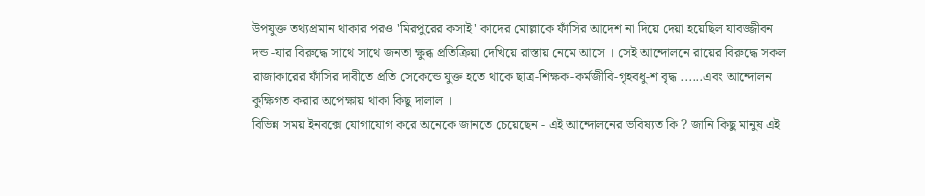উপযুক্ত তথ্যপ্রমান থাকার পরও 'মিরপুরের কসাই' কাদের মোল্লাকে ফাঁসির আদেশ না দিয়ে দেয়া হয়েছিল যাবজ্জীবন দন্ড -যার বিরুদ্ধে সাথে সাথে জনতা ক্ষুব্ধ প্রতিক্রিয়া দেখিয়ে রাস্তায় নেমে আসে । সেই আন্দোলনে রায়ের বিরুদ্ধে সকল রাজাকারের ফাঁসির দাবীতে প্রতি সেকেন্ডে যুক্ত হতে থাকে ছাত্র-শিক্ষক-কর্মজীবি-গৃহবধু-শ বৃদ্ধ ......এবং আন্দোলন কুক্ষিগত করার অপেক্ষায় থাকা কিছু দালাল ।
বিভিন্ন সময় ইনবক্সে যোগাযোগ করে অনেকে জানতে চেয়েছেন - এই আন্দোলনের ভবিষ্যত কি ? জানি কিছু মানুষ এই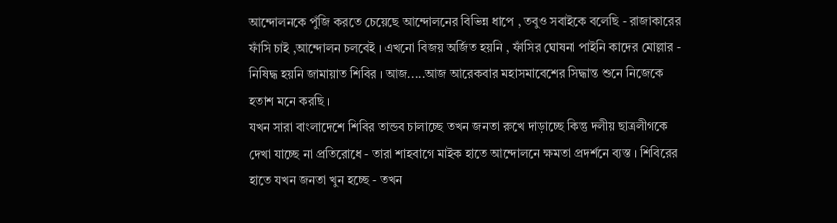আন্দোলনকে পুঁজি করতে চেয়েছে আন্দোলনের বিভিন্ন ধাপে , তবুও সবাইকে বলেছি - রাজাকারের ফাঁসি চাই ,আন্দোলন চলবেই । এখনো বিজয় অর্জিত হয়নি , ফাঁসির ঘোষনা পাইনি কাদের মোল্লার - নিষিদ্ধ হয়নি জামায়াত শিবির । আজ.....আজ আরেকবার মহাসমাবেশের সিদ্ধান্ত শুনে নিজেকে হতাশ মনে করছি ।
যখন সারা বাংলাদেশে শিবির তান্ডব চালাচ্ছে তখন জনতা রুখে দাড়াচ্ছে কিন্তু দলীয় ছাত্রলীগকে দেখা যাচ্ছে না প্রতিরোধে - তারা শাহবাগে মাইক হাতে আন্দোলনে ক্ষমতা প্রদর্শনে ব্যস্ত । শিবিরের হাতে যখন জনতা খুন হচ্ছে - তখন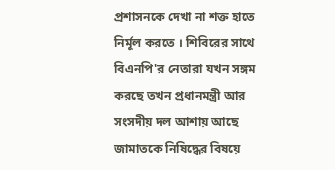প্রশাসনকে দেখা না শক্ত হাতে নির্মূল করতে । শিবিরের সাথে বিএনপি'র নেতারা যখন সঙ্গম করছে তখন প্রধানমন্ত্রী আর সংসদীয় দল আশায় আছে জামাতকে নিষিদ্ধের বিষয়ে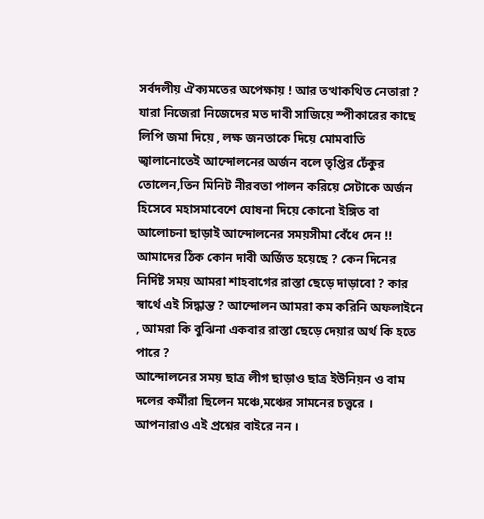সর্বদলীয় ঐক্যমতের অপেক্ষায় ! আর তত্থাকথিত নেতারা ? যারা নিজেরা নিজেদের মত দাবী সাজিয়ে স্পীকারের কাছে লিপি জমা দিয়ে , লক্ষ জনতাকে দিয়ে মোমবাতি জ্বালানোতেই আন্দোলনের অর্জন বলে তৃপ্তির ঢেঁকুর তোলেন,তিন মিনিট নীরবতা পালন করিয়ে সেটাকে অর্জন হিসেবে মহাসমাবেশে ঘোষনা দিয়ে কোনো ইঙ্গিত বা আলোচনা ছাড়াই আন্দোলনের সময়সীমা বেঁধে দেন !!
আমাদের ঠিক কোন দাবী অর্জিত হয়েছে ? কেন দিনের নির্দিষ্ট সময় আমরা শাহবাগের রাস্তা ছেড়ে দাড়াবো ? কার স্বার্থে এই সিদ্ধান্ত ? আন্দোলন আমরা কম করিনি অফলাইনে , আমরা কি বুঝিনা একবার রাস্তা ছেড়ে দেয়ার অর্থ কি হতে পারে ?
আন্দোলনের সময় ছাত্র লীগ ছাড়াও ছাত্র ইউনিয়ন ও বাম দলের কর্মীরা ছিলেন মঞ্চে,মঞ্চের সামনের চত্ত্বরে । আপনারাও এই প্রশ্নের বাইরে নন ।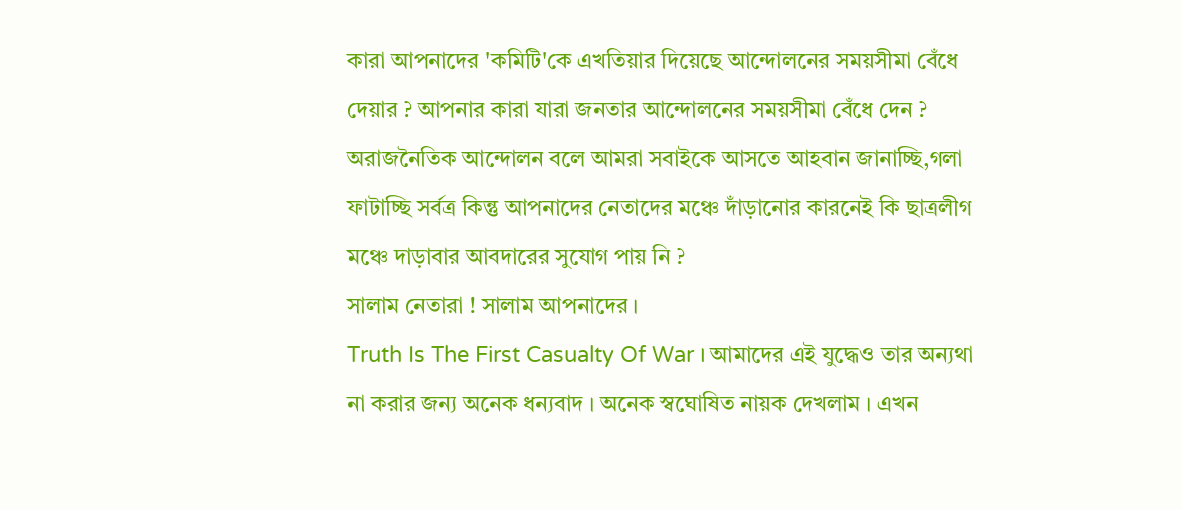কারা আপনাদের 'কমিটি'কে এখতিয়ার দিয়েছে আন্দোলনের সময়সীমা বেঁধে দেয়ার ? আপনার কারা যারা জনতার আন্দোলনের সময়সীমা বেঁধে দেন ? অরাজনৈতিক আন্দোলন বলে আমরা সবাইকে আসতে আহবান জানাচ্ছি,গলা ফাটাচ্ছি সর্বত্র কিন্তু আপনাদের নেতাদের মঞ্চে দাঁড়ানোর কারনেই কি ছাত্রলীগ মঞ্চে দাড়াবার আবদারের সুযোগ পায় নি ?
সালাম নেতারা ! সালাম আপনাদের ।
Truth Is The First Casualty Of War । আমাদের এই যুদ্ধেও তার অন্যথা না করার জন্য অনেক ধন্যবাদ । অনেক স্বঘোষিত নায়ক দেখলাম । এখন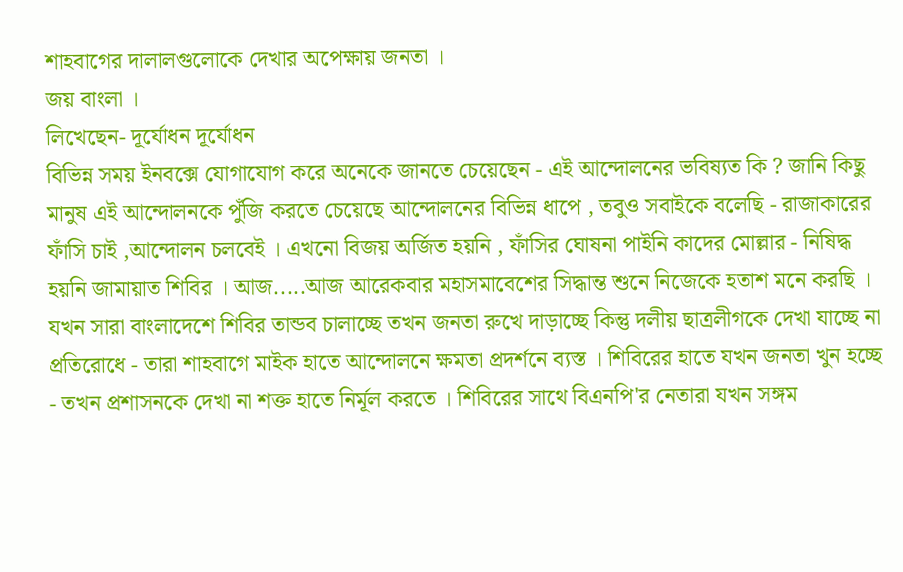শাহবাগের দালালগুলোকে দেখার অপেক্ষায় জনতা ।
জয় বাংলা ।
লিখেছেন- দূর্যোধন দূর্যোধন
বিভিন্ন সময় ইনবক্সে যোগাযোগ করে অনেকে জানতে চেয়েছেন - এই আন্দোলনের ভবিষ্যত কি ? জানি কিছু মানুষ এই আন্দোলনকে পুঁজি করতে চেয়েছে আন্দোলনের বিভিন্ন ধাপে , তবুও সবাইকে বলেছি - রাজাকারের ফাঁসি চাই ,আন্দোলন চলবেই । এখনো বিজয় অর্জিত হয়নি , ফাঁসির ঘোষনা পাইনি কাদের মোল্লার - নিষিদ্ধ হয়নি জামায়াত শিবির । আজ.....আজ আরেকবার মহাসমাবেশের সিদ্ধান্ত শুনে নিজেকে হতাশ মনে করছি ।
যখন সারা বাংলাদেশে শিবির তান্ডব চালাচ্ছে তখন জনতা রুখে দাড়াচ্ছে কিন্তু দলীয় ছাত্রলীগকে দেখা যাচ্ছে না প্রতিরোধে - তারা শাহবাগে মাইক হাতে আন্দোলনে ক্ষমতা প্রদর্শনে ব্যস্ত । শিবিরের হাতে যখন জনতা খুন হচ্ছে - তখন প্রশাসনকে দেখা না শক্ত হাতে নির্মূল করতে । শিবিরের সাথে বিএনপি'র নেতারা যখন সঙ্গম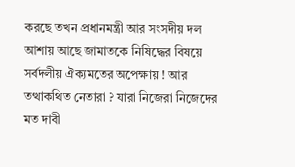করছে তখন প্রধানমন্ত্রী আর সংসদীয় দল আশায় আছে জামাতকে নিষিদ্ধের বিষয়ে সর্বদলীয় ঐক্যমতের অপেক্ষায় ! আর তত্থাকথিত নেতারা ? যারা নিজেরা নিজেদের মত দাবী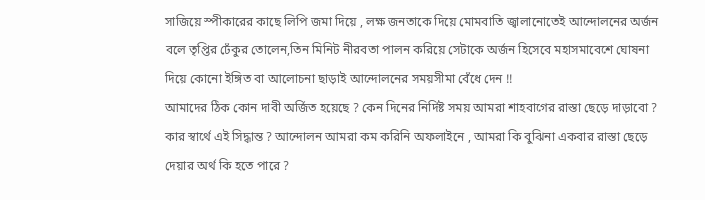সাজিয়ে স্পীকারের কাছে লিপি জমা দিয়ে , লক্ষ জনতাকে দিয়ে মোমবাতি জ্বালানোতেই আন্দোলনের অর্জন বলে তৃপ্তির ঢেঁকুর তোলেন,তিন মিনিট নীরবতা পালন করিয়ে সেটাকে অর্জন হিসেবে মহাসমাবেশে ঘোষনা দিয়ে কোনো ইঙ্গিত বা আলোচনা ছাড়াই আন্দোলনের সময়সীমা বেঁধে দেন !!
আমাদের ঠিক কোন দাবী অর্জিত হয়েছে ? কেন দিনের নির্দিষ্ট সময় আমরা শাহবাগের রাস্তা ছেড়ে দাড়াবো ? কার স্বার্থে এই সিদ্ধান্ত ? আন্দোলন আমরা কম করিনি অফলাইনে , আমরা কি বুঝিনা একবার রাস্তা ছেড়ে দেয়ার অর্থ কি হতে পারে ?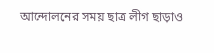আন্দোলনের সময় ছাত্র লীগ ছাড়াও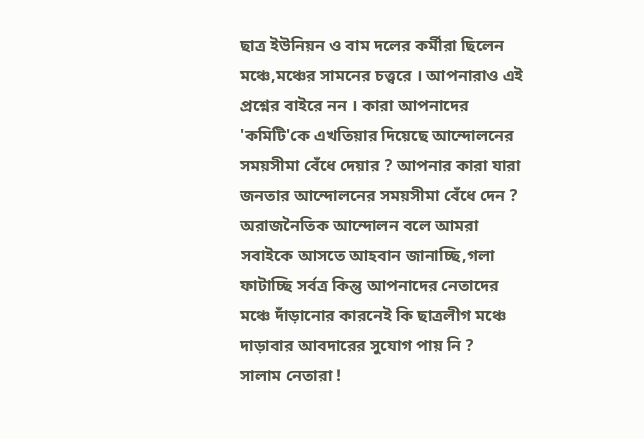ছাত্র ইউনিয়ন ও বাম দলের কর্মীরা ছিলেন মঞ্চে,মঞ্চের সামনের চত্ত্বরে । আপনারাও এই প্রশ্নের বাইরে নন । কারা আপনাদের 'কমিটি'কে এখতিয়ার দিয়েছে আন্দোলনের সময়সীমা বেঁধে দেয়ার ? আপনার কারা যারা জনতার আন্দোলনের সময়সীমা বেঁধে দেন ? অরাজনৈতিক আন্দোলন বলে আমরা সবাইকে আসতে আহবান জানাচ্ছি,গলা ফাটাচ্ছি সর্বত্র কিন্তু আপনাদের নেতাদের মঞ্চে দাঁড়ানোর কারনেই কি ছাত্রলীগ মঞ্চে দাড়াবার আবদারের সুযোগ পায় নি ?
সালাম নেতারা !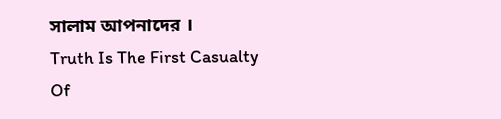সালাম আপনাদের ।
Truth Is The First Casualty Of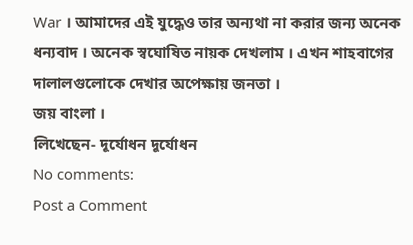War । আমাদের এই যুদ্ধেও তার অন্যথা না করার জন্য অনেক ধন্যবাদ । অনেক স্বঘোষিত নায়ক দেখলাম । এখন শাহবাগের দালালগুলোকে দেখার অপেক্ষায় জনতা ।
জয় বাংলা ।
লিখেছেন- দূর্যোধন দূর্যোধন
No comments:
Post a Comment